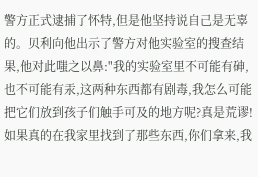警方正式逮捕了怀特,但是他坚持说自己是无辜的。贝利向他出示了警方对他实验室的搜查结果,他对此嗤之以鼻:"我的实验室里不可能有砷,也不可能有汞,这两种东西都有剧毒,我怎么可能把它们放到孩子们触手可及的地方呢?真是荒谬!如果真的在我家里找到了那些东西,你们拿来,我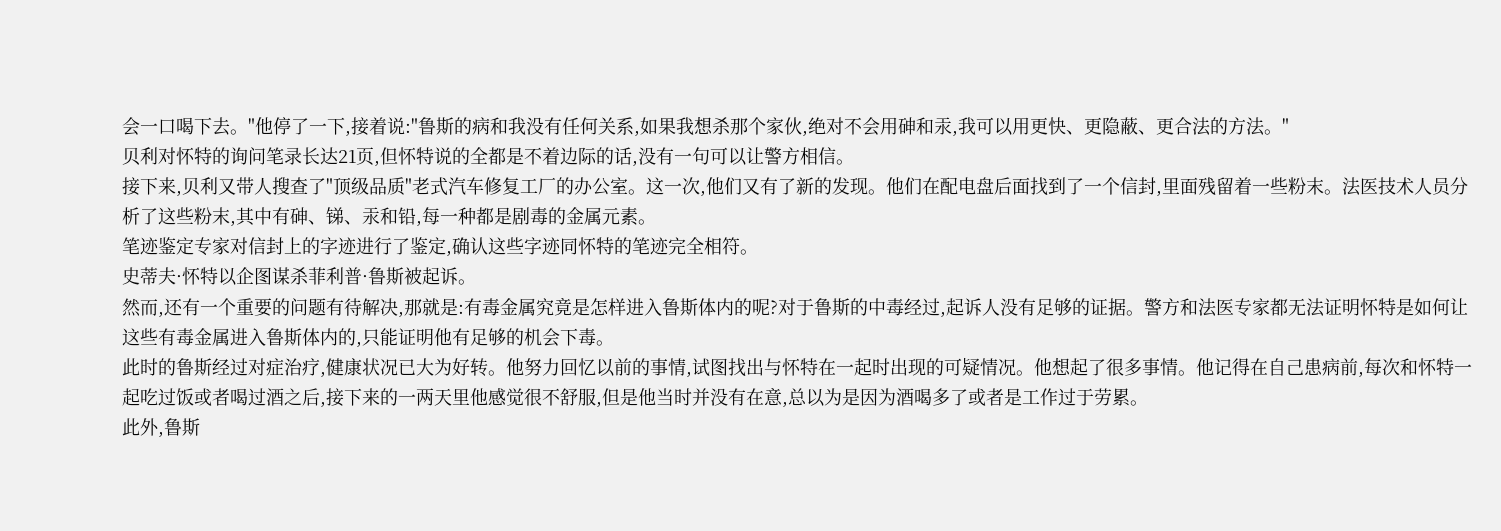会一口喝下去。"他停了一下,接着说:"鲁斯的病和我没有任何关系,如果我想杀那个家伙,绝对不会用砷和汞,我可以用更快、更隐蔽、更合法的方法。"
贝利对怀特的询问笔录长达21页,但怀特说的全都是不着边际的话,没有一句可以让警方相信。
接下来,贝利又带人搜查了"顶级品质"老式汽车修复工厂的办公室。这一次,他们又有了新的发现。他们在配电盘后面找到了一个信封,里面残留着一些粉末。法医技术人员分析了这些粉末,其中有砷、锑、汞和铅,每一种都是剧毒的金属元素。
笔迹鉴定专家对信封上的字迹进行了鉴定,确认这些字迹同怀特的笔迹完全相符。
史蒂夫·怀特以企图谋杀菲利普·鲁斯被起诉。
然而,还有一个重要的问题有待解决,那就是:有毒金属究竟是怎样进入鲁斯体内的呢?对于鲁斯的中毒经过,起诉人没有足够的证据。警方和法医专家都无法证明怀特是如何让这些有毒金属进入鲁斯体内的,只能证明他有足够的机会下毒。
此时的鲁斯经过对症治疗,健康状况已大为好转。他努力回忆以前的事情,试图找出与怀特在一起时出现的可疑情况。他想起了很多事情。他记得在自己患病前,每次和怀特一起吃过饭或者喝过酒之后,接下来的一两天里他感觉很不舒服,但是他当时并没有在意,总以为是因为酒喝多了或者是工作过于劳累。
此外,鲁斯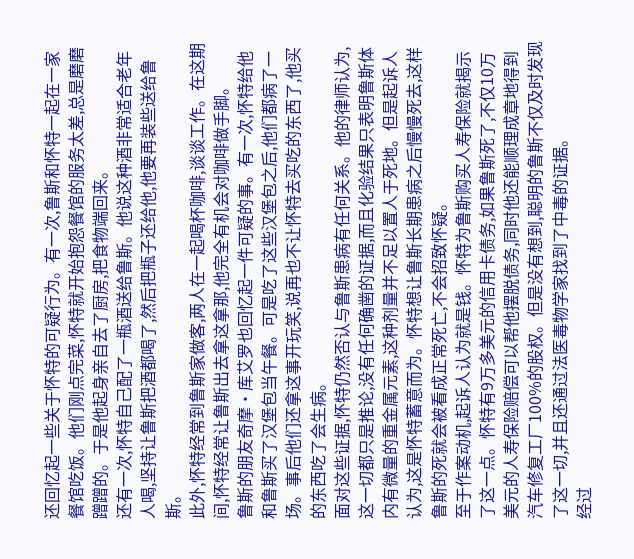还回忆起一些关于怀特的可疑行为。有一次,鲁斯和怀特一起在一家餐馆吃饭。他们刚点完菜,怀特就开始抱怨餐馆的服务太差,总是磨磨蹭蹭的。于是他起身亲自去了厨房,把食物端回来。
还有一次,怀特自己配了一瓶酒送给鲁斯。他说这种酒非常适合老年人喝,坚持让鲁斯把酒都喝了,然后把瓶子还给他,他要再装些送给鲁斯。
此外,怀特经常到鲁斯家做客,两人在一起喝杯咖啡,谈谈工作。在这期间,怀特经常让鲁斯出去拿这拿那,他完全有机会对咖啡做手脚。
鲁斯的朋友奇摩·库艾罗也回忆起一件可疑的事。有一次,怀特给他和鲁斯买了汉堡包当午餐。可是吃了这些汉堡包之后,他们都病了一场。事后他们还拿这事开玩笑,说再也不让怀特去买吃的东西了,他买的东西吃了会生病。
面对这些证据,怀特仍然否认与鲁斯患病有任何关系。他的律师认为,这一切都只是推论,没有任何确凿的证据,而且化验结果只表明鲁斯体内有微量的重金属元素,这种剂量并不足以置人于死地。但是起诉人认为,这是怀特蓄意而为。怀特想让鲁斯长期患病之后慢慢死去,这样鲁斯的死就会被看成正常死亡,不会招致怀疑。
至于作案动机,起诉人认为就是钱。怀特为鲁斯购买人寿保险就揭示了这一点。怀特有9万多美元的信用卡债务,如果鲁斯死了,不仅10万美元的人寿保险赔偿可以帮他摆脱债务,同时他还能顺理成章地得到汽车修复工厂100%的股权。但是没有想到,聪明的鲁斯不仅及时发现了这一切,并且还通过法医毒物学家找到了中毒的证据。
经过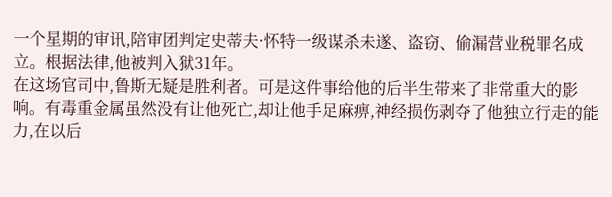一个星期的审讯,陪审团判定史蒂夫·怀特一级谋杀未遂、盗窃、偷漏营业税罪名成立。根据法律,他被判入狱31年。
在这场官司中,鲁斯无疑是胜利者。可是这件事给他的后半生带来了非常重大的影响。有毒重金属虽然没有让他死亡,却让他手足麻痹,神经损伤剥夺了他独立行走的能力,在以后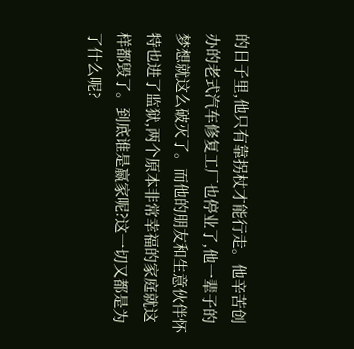的日子里,他只有靠拐杖才能行走。他辛苦创办的老式汽车修复工厂也停业了,他一辈子的梦想就这么破灭了。而他的朋友和生意伙伴怀特也进了监狱,两个原本非常幸福的家庭就这样都毁了。到底谁是嬴家呢?这一切又都是为了什么呢?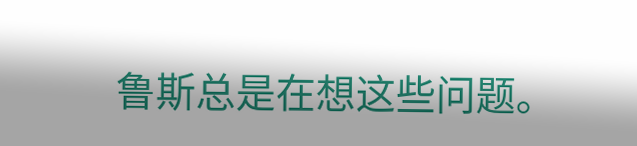鲁斯总是在想这些问题。